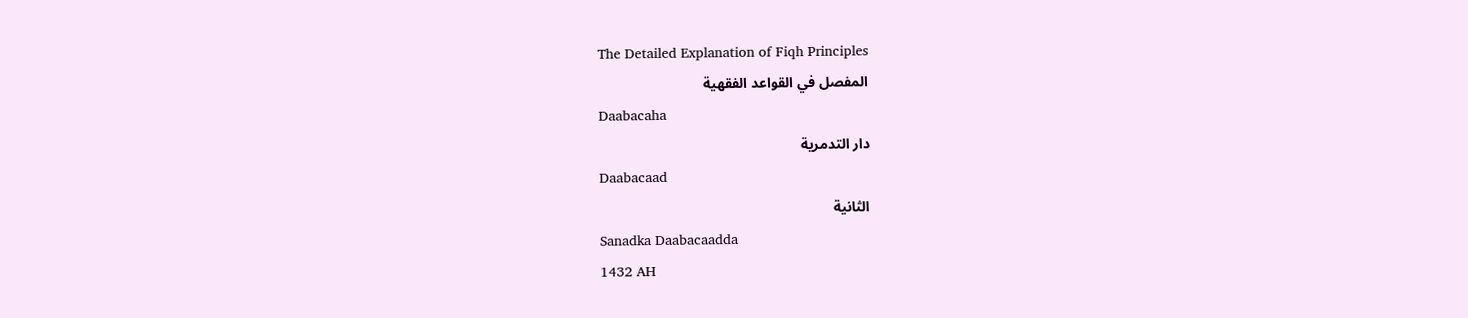The Detailed Explanation of Fiqh Principles
المفصل في القواعد الفقهية
Daabacaha
دار التدمرية
Daabacaad
الثانية
Sanadka Daabacaadda
1432 AH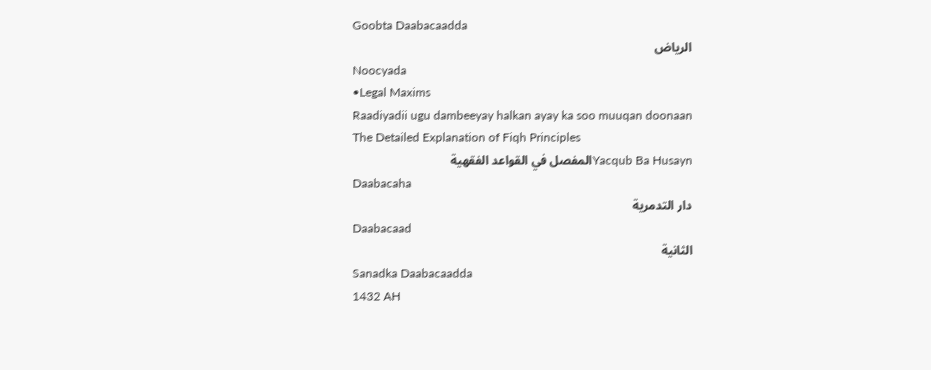Goobta Daabacaadda
الرياض
Noocyada
•Legal Maxims
Raadiyadii ugu dambeeyay halkan ayay ka soo muuqan doonaan
The Detailed Explanation of Fiqh Principles
Yacqub Ba Husaynالمفصل في القواعد الفقهية
Daabacaha
دار التدمرية
Daabacaad
الثانية
Sanadka Daabacaadda
1432 AH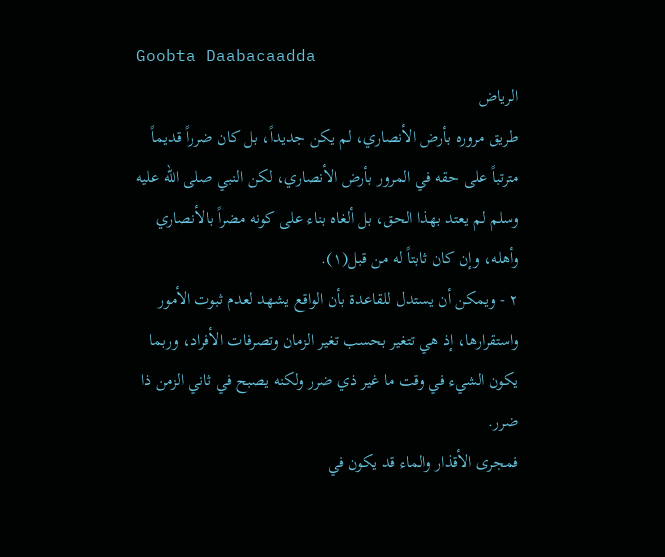Goobta Daabacaadda
الرياض
طريق مروره بأرض الأنصاري، لم يكن جديداً، بل كان ضرراً قديماً مترتباً على حقه في المرور بأرض الأنصاري، لكن النبي صلى الله عليه وسلم لم يعتد بهذا الحق، بل ألغاه بناء على كونه مضراً بالأنصاري وأهله، وإن كان ثابتاً له من قبل(١).
٢ - ويمكن أن يستدل للقاعدة بأن الواقع يشهد لعدم ثبوت الأمور واستقرارها، إذ هي تتغير بحسب تغير الزمان وتصرفات الأفراد، وربما يكون الشيء في وقت ما غير ذي ضرر ولكنه يصبح في ثاني الزمن ذا ضرر.
فمجرى الأقذار والماء قد يكون في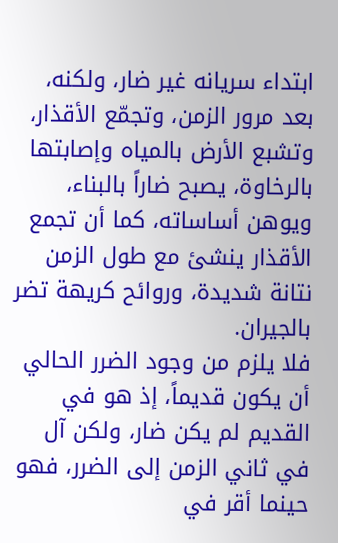ابتداء سريانه غير ضار، ولكنه، بعد مرور الزمن، وتجمّع الأقذار، وتشبع الأرض بالمياه وإصابتها بالرخاوة، يصبح ضاراً بالبناء، ويوهن أساساته، كما أن تجمع الأقذار ينشئ مع طول الزمن نتانة شديدة، وروائح كريهة تضر بالجيران.
فلا يلزم من وجود الضرر الحالي أن يكون قديماً، إذ هو في القديم لم يكن ضار، ولكن آل في ثاني الزمن إلى الضرر، فهو حينما أقر في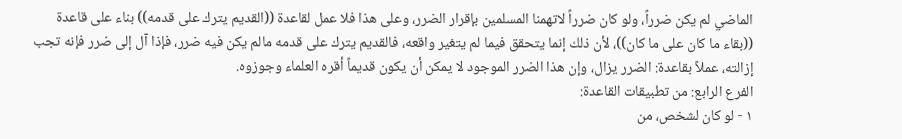الماضي لم يكن ضرراً، ولو كان ضرراً لاتهمنا المسلمين بإقرار الضرر، وعلى هذا فلا عمل لقاعدة ((القديم يترك على قدمه)) بناء على قاعدة ((بقاء ما كان على ما كان))، لأن ذلك إنما يتحقق فيما لم يتغير واقعه، فالقديم يترك على قدمه مالم يكن فيه ضرر، فإذا آل إلى ضرر فإنه تجب إزالته، عملاً بقاعدة: الضرر يزال، وإن هذا الضرر الموجود لا يمكن أن يكون قديماً أقره العلماء وجوزوه.
الفرع الرابع: من تطبيقات القاعدة:
١ - لو كان لشخص، من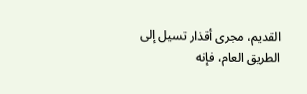القديم، مجرى أقذار تسيل إلى الطريق العام، فإنه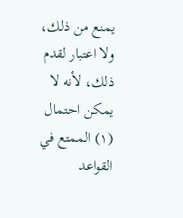يمنع من ذلك، ولا اعتبار لقدم ذلك، لأنه لا يمكن احتمال
(١) الممتع في القواعد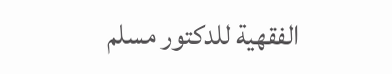الفقهية للدكتور مسلم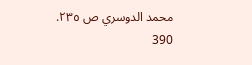محمد الدوسري ص ٢٣٥.
390